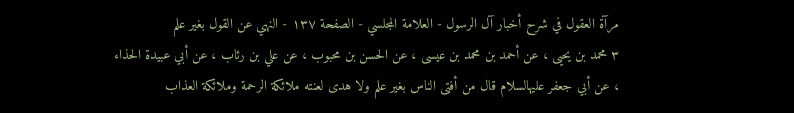مرآة العقول في شرح أخبار آل الرسول - العلامة المجلسي - الصفحة ١٣٧ - النهي عن القول بغير علم
٣ محمد بن يحيى ، عن أحمد بن محمد بن عيسى ، عن الحسن بن محبوب ، عن علي بن رئاب ، عن أبي عبيدة الحذاء ، عن أبي جعفر عليهالسلام قال من أفتى الناس بغير علم ولا هدى لعنته ملائكة الرحمة وملائكة العذاب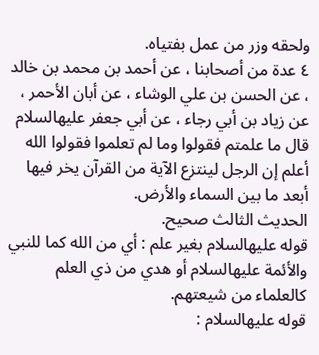ولحقه وزر من عمل بفتياه.
٤ عدة من أصحابنا ، عن أحمد بن محمد بن خالد ، عن الحسن بن علي الوشاء ، عن أبان الأحمر ، عن زياد بن أبي رجاء ، عن أبي جعفر عليهالسلام قال ما علمتم فقولوا وما لم تعلموا فقولوا الله أعلم إن الرجل لينتزع الآية من القرآن يخر فيها أبعد ما بين السماء والأرض.
الحديث الثالث صحيح.
قوله عليهالسلام بغير علم : أي من الله كما للنبي والأئمة عليهالسلام أو هدي من ذي العلم كالعلماء من شيعتهم.
قوله عليهالسلام :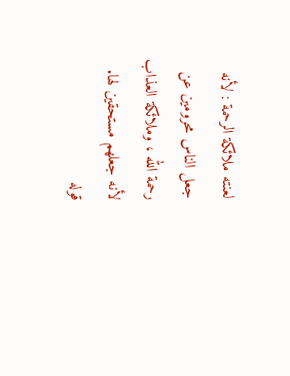لعنته ملائكة الرحمة : لأنه جعل الناس محرومين عن رحمة الله ، وملائكة العذاب لأنه جعلهم مستحقين لها.
قوله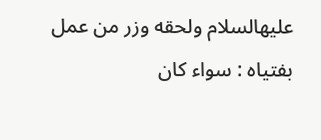عليهالسلام ولحقه وزر من عمل بفتياه : سواء كان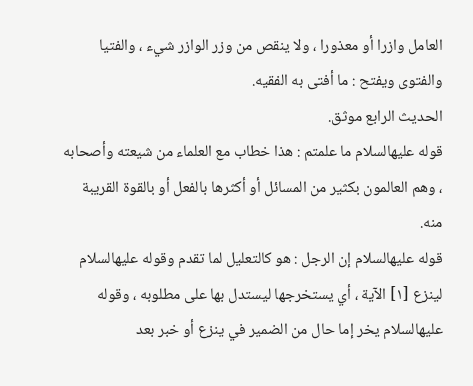العامل وازرا أو معذورا ، ولا ينقص من وزر الوازر شيء ، والفتيا والفتوى ويفتح : ما أفتى به الفقيه.
الحديث الرابع موثق.
قوله عليهالسلام ما علمتم : هذا خطاب مع العلماء من شيعته وأصحابه ، وهم العالمون بكثير من المسائل أو أكثرها بالفعل أو بالقوة القريبة منه.
قوله عليهالسلام إن الرجل : هو كالتعليل لما تقدم وقوله عليهالسلام لينزع [١] الآية ، أي يستخرجها ليستدل بها على مطلوبه ، وقوله عليهالسلام يخر إما حال من الضمير في ينزع أو خبر بعد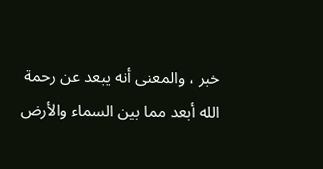خبر ، والمعنى أنه يبعد عن رحمة الله أبعد مما بين السماء والأرض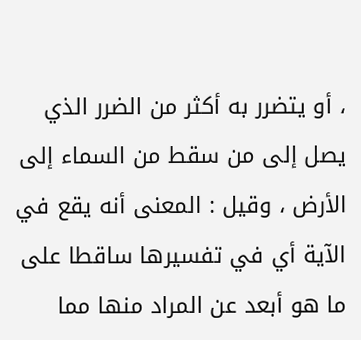، أو يتضرر به أكثر من الضرر الذي يصل إلى من سقط من السماء إلى الأرض ، وقيل : المعنى أنه يقع في الآية أي في تفسيرها ساقطا على ما هو أبعد عن المراد منها مما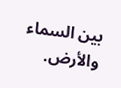بين السماء والأرض.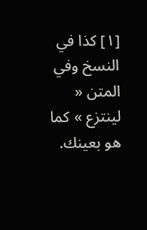[١] كذا في النسخ وفي المتن « لينتزع » كما هو بعينك.